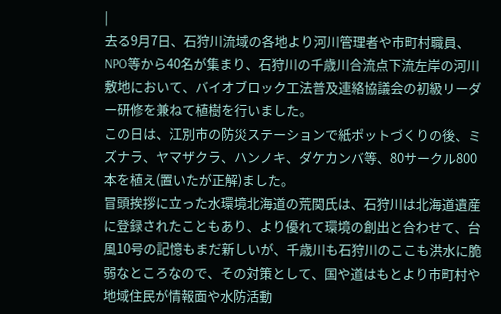|
去る9月7日、石狩川流域の各地より河川管理者や市町村職員、NPO等から40名が集まり、石狩川の千歳川合流点下流左岸の河川敷地において、バイオブロック工法普及連絡協議会の初級リーダー研修を兼ねて植樹を行いました。
この日は、江別市の防災ステーションで紙ポットづくりの後、ミズナラ、ヤマザクラ、ハンノキ、ダケカンバ等、80サークル800本を植え(置いたが正解)ました。
冒頭挨拶に立った水環境北海道の荒関氏は、石狩川は北海道遺産に登録されたこともあり、より優れて環境の創出と合わせて、台風10号の記憶もまだ新しいが、千歳川も石狩川のここも洪水に脆弱なところなので、その対策として、国や道はもとより市町村や地域住民が情報面や水防活動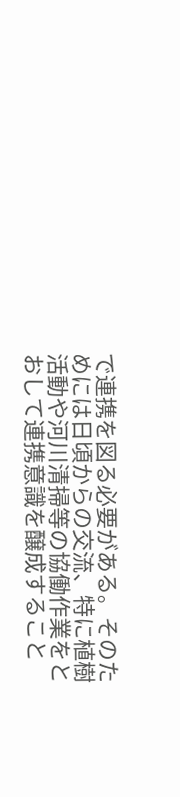で連携を図る必要がある。そのためには日頃からの交流、特に植樹活動や河川清掃等の協働作業をとおして連携意識を醸成すること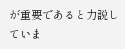が重要であると力説していま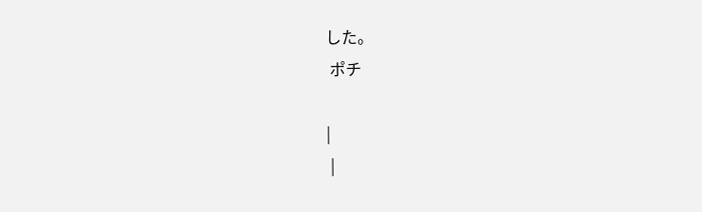した。
 ポチ

|
 |